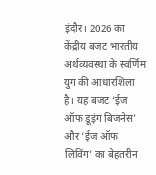इंदौर। 2026 का केंद्रीय बजट भारतीय अर्थव्यवस्था के स्वर्णिम युग की आधारशिला है। यह बजट ‘ईज ऑफ डूइंग बिजनेस’ और ‘ईज ऑफ लिविंग’ का बेहतरीन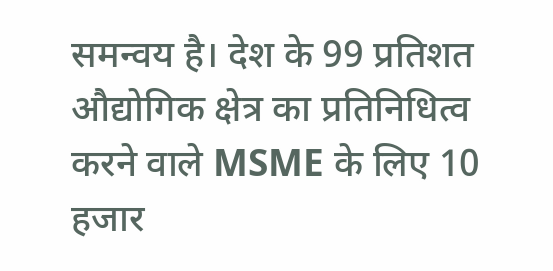समन्वय है। देश के 99 प्रतिशत औद्योगिक क्षेत्र का प्रतिनिधित्व करने वाले MSME के लिए 10 हजार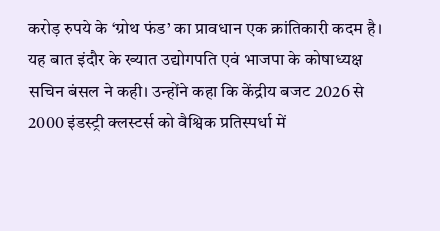करोड़ रुपये के ‘ग्रोथ फंड’ का प्रावधान एक क्रांतिकारी कदम है।
यह बात इंदौर के ख्यात उद्योगपति एवं भाजपा के कोषाध्यक्ष सचिन बंसल ने कही। उन्होंने कहा कि केंद्रीय बजट 2026 से 2000 इंडस्ट्री क्लस्टर्स को वैश्विक प्रतिस्पर्धा में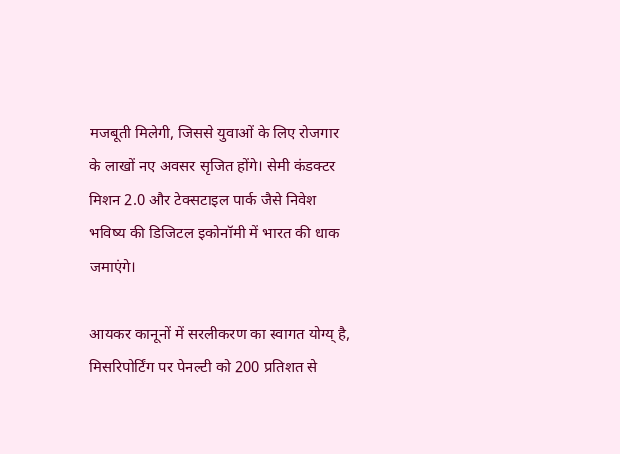मजबूती मिलेगी, जिससे युवाओं के लिए रोजगार के लाखों नए अवसर सृजित होंगे। सेमी कंडक्टर मिशन 2.0 और टेक्सटाइल पार्क जैसे निवेश भविष्य की डिजिटल इकोनॉमी में भारत की धाक जमाएंगे।

आयकर कानूनों में सरलीकरण का स्वागत योग्य् है, मिसरिपोर्टिंग पर पेनल्टी को 200 प्रतिशत से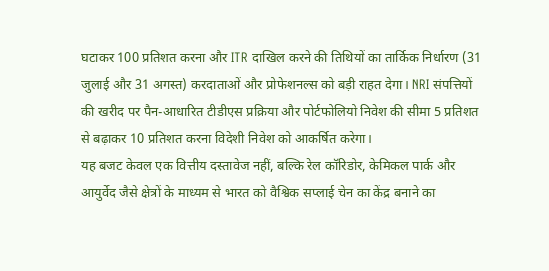घटाकर 100 प्रतिशत करना और ITR दाखिल करने की तिथियों का तार्किक निर्धारण (31 जुलाई और 31 अगस्त) करदाताओं और प्रोफेशनल्स को बड़ी राहत देगा। NRI संपत्तियों की खरीद पर पैन-आधारित टीडीएस प्रक्रिया और पोर्टफोलियो निवेश की सीमा 5 प्रतिशत से बढ़ाकर 10 प्रतिशत करना विदेशी निवेश को आकर्षित करेगा।
यह बजट केवल एक वित्तीय दस्तावेज नहीं, बल्कि रेल कॉरिडोर, केमिकल पार्क और आयुर्वेद जैसे क्षेत्रों के माध्यम से भारत को वैश्विक सप्लाई चेन का केंद्र बनाने का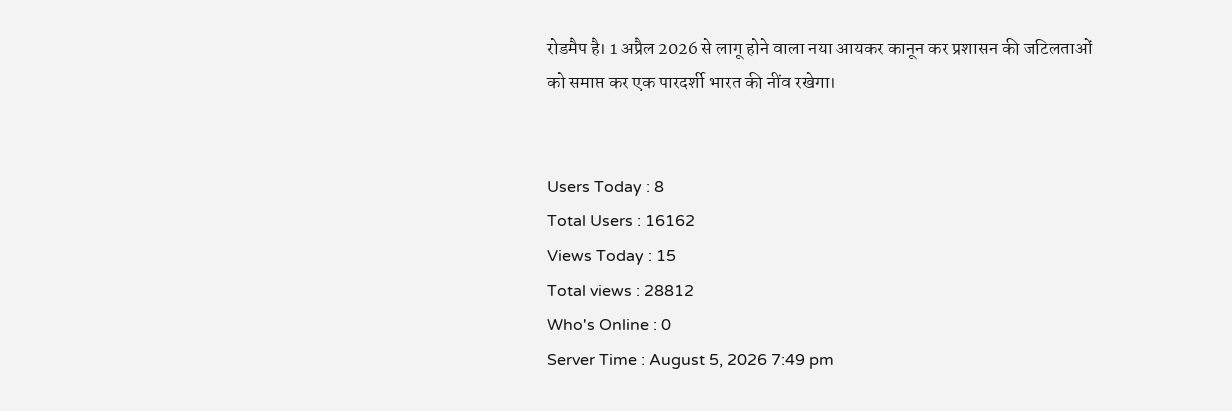रोडमैप है। 1 अप्रैल 2026 से लागू होने वाला नया आयकर कानून कर प्रशासन की जटिलताओं को समाप्त कर एक पारदर्शी भारत की नींव रखेगा।


Users Today : 8
Total Users : 16162
Views Today : 15
Total views : 28812
Who's Online : 0
Server Time : August 5, 2026 7:49 pm